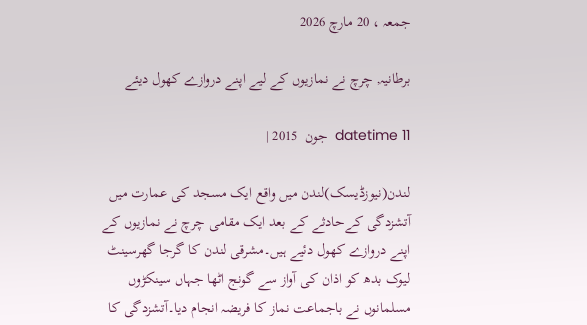جمعہ ، 20 مارچ 2026

برطانیہ, چرچ نے نمازیوں کے لیے اپنے دروازے کھول دیئے

datetime 11  جون  2015 |

لندن(نیوزڈیسک)لندن میں واقع ایک مسجد کی عمارت میں آتشزدگی کےحادثے کے بعد ایک مقامی چرچ نے نمازیوں کے اپنے دروازے کھول دئیے ہیں۔مشرقی لندن کا گرجا گھرسینٹ لیوک بدھ کو اذان کی آواز سے گونج اٹھا جہاں سینکڑوں مسلمانوں نے باجماعت نماز کا فریضہ انجام دیا۔آتشزدگی کا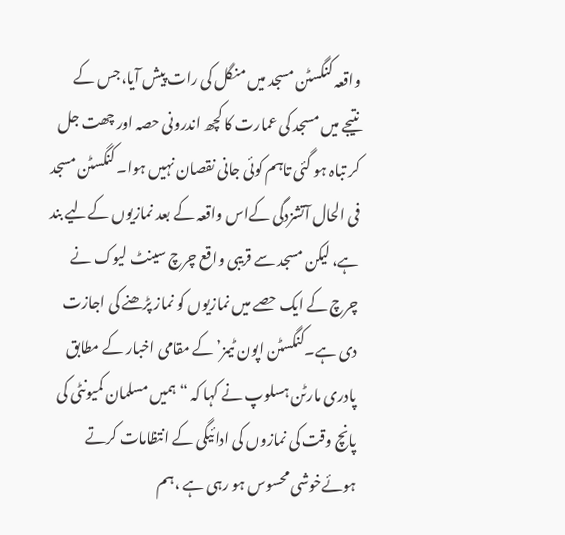واقعہ کنگسٹن مسجد میں منگل کی رات پیش آیا،جس کے نتیجے میں مسجد کی عمارت کا کچھ اندرونی حصہ اور چھت جل کر تباہ ہو گئی تاہم کوئی جانی نقصان نہیں ہوا۔ کنگسٹن مسجد فی الحال آتشزدگی کےاس واقعہ کے بعد نمازیوں کےلیے بند ہے، لیکن مسجد سے قریبی واقع چرچ سینٹ لیوک نے چرچ کے ایک حصے میں نمازیوں کو نماز پڑھنے کی اجازت دی ہے۔کنگسٹن اپون ٹیمز’ کے مقامی اخبار کے مطابق پادری مارٹن ہسلوپ نے کہا کہ “ہمیں مسلمان کمیونٹی کی پانچ وقت کی نمازوں کی ادائیگی کے انتظامات کرتے ہوئےخوشی محسوس ہو رہی ہے ،ہم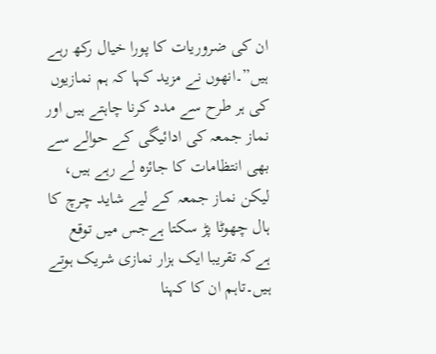ان کی ضروریات کا پورا خیال رکھ رہے ہیں”۔انھوں نے مزید کہا کہ ہم نمازیوں کی ہر طرح سے مدد کرنا چاہتے ہیں اور نماز جمعہ کی ادائیگی کے حوالے سے بھی انتظامات کا جائزہ لے رہے ہیں، لیکن نماز جمعہ کے لیے شاید چرچ کا ہال چھوٹا پڑ سکتا ہےجس میں توقع ہےکہ تقریبا ایک ہزار نمازی شریک ہوتے ہیں۔تاہم ان کا کہنا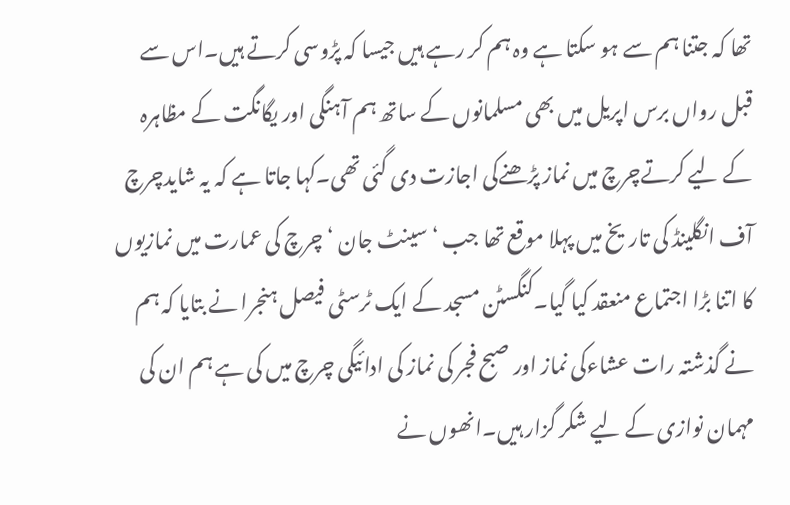تھا کہ جتنا ہم سے ہو سکتا ہے وہ ہم کر رہے ہیں جیسا کہ پڑوسی کرتے ہیں۔اس سے قبل رواں برس اپریل میں بھی مسلمانوں کے ساتھ ہم آہنگی اور یگانگت کے مظاہرہ کے لیے کرتےچرچ میں نماز پڑھنےکی اجازت دی گئی تھی۔کہا جاتا ہے کہ یہ شایدچرچ آف انگلینڈ کی تاریخ میں پہلا موقع تھا جب ‘سینٹ جان ‘چرچ کی عمارت میں نمازیوں کا اتنا بڑا اجتماع منعقد کیا گیا۔کنگسٹن مسجد کے ایک ٹرسٹی فیصل ہنجرا نے بتایا کہ ہم نے گذشتہ رات عشاءکی نماز اور صبح فجر کی نماز کی ادائیگی چرچ میں کی ہے ہم ان کی مہمان نوازی کے لیے شکر گزار ہیں۔انھوں نے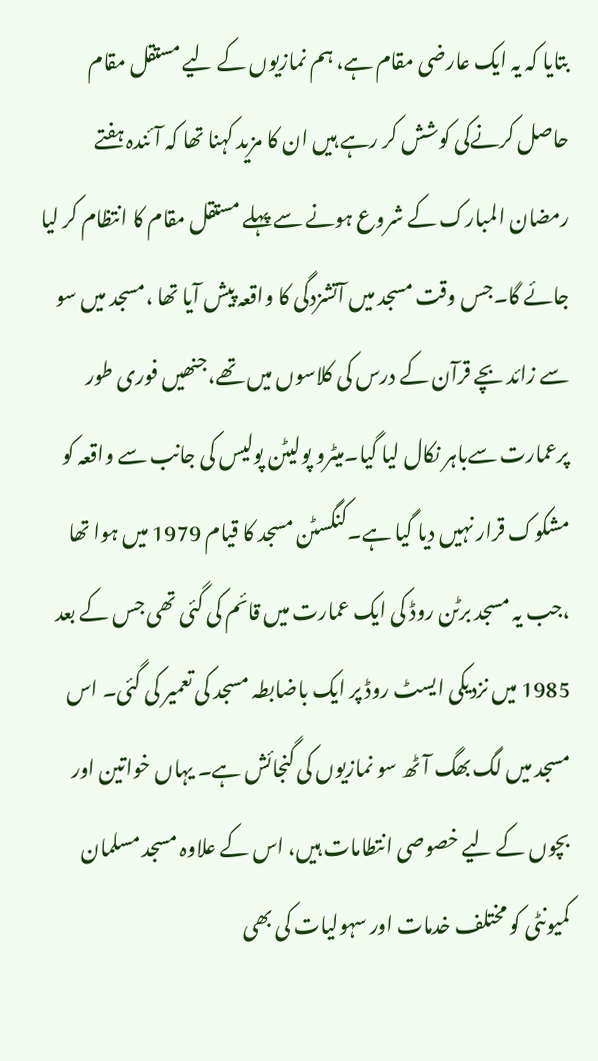بتایا کہ یہ ایک عارضی مقام ہے، ہم نمازیوں کے لیے مستقل مقام حاصل کرنےکی کوشش کر رہے ہیں ان کا مزید کہنا تھا کہ آئندہ ہفتے رمضان المبارک کے شروع ہونے سے پہلے مستقل مقام کا انتظام کر لیا جائے گا۔جس وقت مسجد میں آتشزدگی کا واقعہ پیش آیا تھا ،مسجد میں سو سے زائد بچے قرآن کے درس کی کلاسوں میں تھے،جنھیں فوری طور پرعمارت سےباہر نکال لیا گیا۔میٹرو پولیٹن پولیس کی جانب سے واقعہ کو مشکوک قرار نہیں دیا گیا ہے۔کنگسٹن مسجد کا قیام 1979 میں ہوا تھا ،جب یہ مسجد برٹن روڈ کی ایک عمارت میں قائم کی گئی تھی جس کے بعد 1985 میں نزدیکی ایسٹ روڈ پر ایک باضابطہ مسجد کی تعمیر کی گئی۔ اس مسجد میں لگ بھگ آٹھ سو نمازیوں کی گنجائش ہے۔ یہاں خواتین اور بچوں کے لیے خصوصی انتطامات ہیں، اس کے علاوہ مسجد مسلمان کمیونٹی کو مختلف خدمات اور سہولیات کی بھی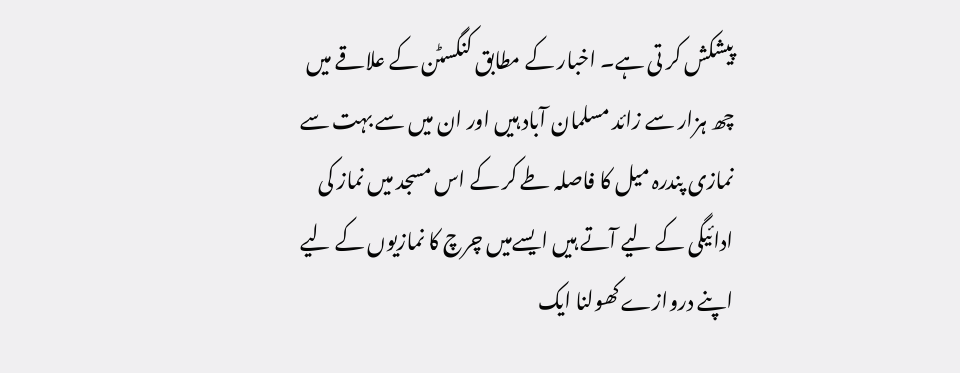پیشکش کر تی ہے۔ اخبار کے مطابق کنگسٹن کے علاقے میں چھ ہزار سے زائد مسلمان آباد ہیں اور ان میں سے بہت سے نمازی پندرہ میل کا فاصلہ طے کر کے اس مسجد میں نماز کی ادائیگی کے لیے آتے ہیں ایسےمیں چرچ کا نمازیوں کے لیے اپنے دروازے کھولنا ایک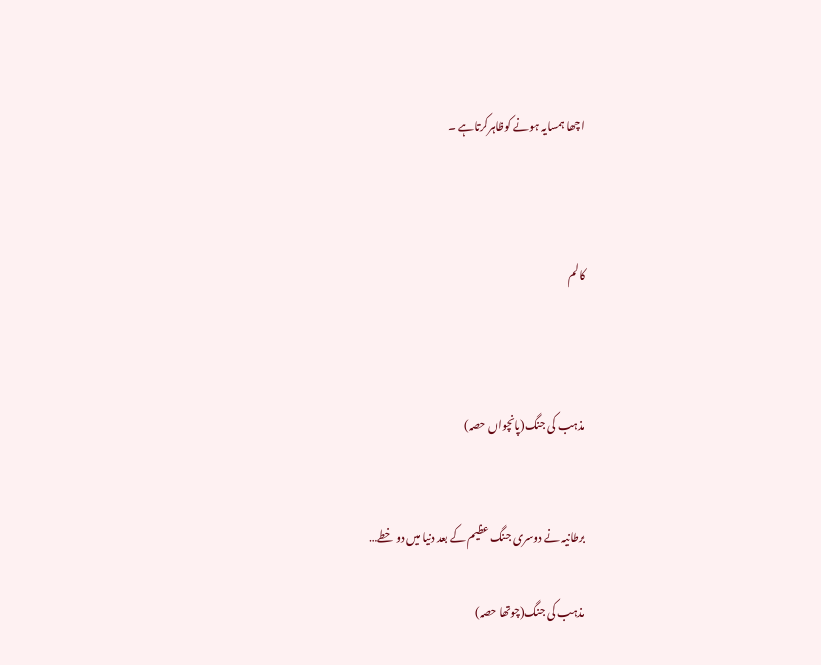اچھا ہمسایہ ہونے کوظاہرکرتاہے ۔



کالم



مذہب کی جنگ(پانچواں حصہ)


برطانیہ نے دوسری جنگ عظیم کے بعد دنیا میں دو خطے…

مذہب کی جنگ(چوتھا حصہ)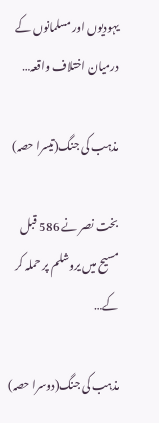یہودیوں اور مسلمانوں کے درمیان اختلاف واقعہ…

مذہب کی جنگ(تیسرا حصہ)

بخت نصر نے 586 قبل مسیح میں یروشلم پر حملہ کر کے…

مذہب کی جنگ(دوسرا حصہ)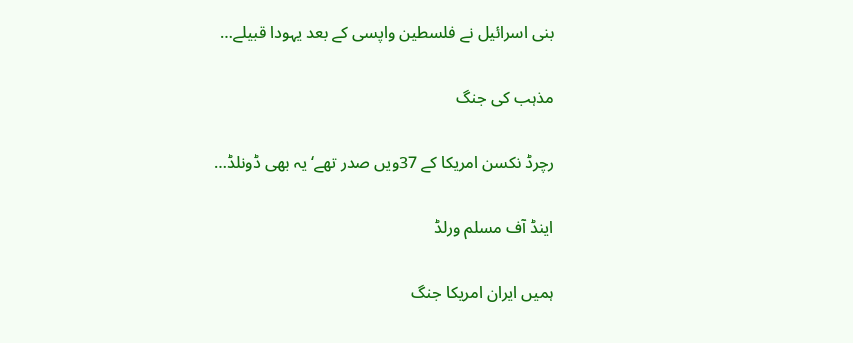بنی اسرائیل نے فلسطین واپسی کے بعد یہودا قبیلے…

مذہب کی جنگ

رچرڈ نکسن امریکا کے 37ویں صدر تھے‘ یہ بھی ڈونلڈ…

اینڈ آف مسلم ورلڈ

ہمیں ایران امریکا جنگ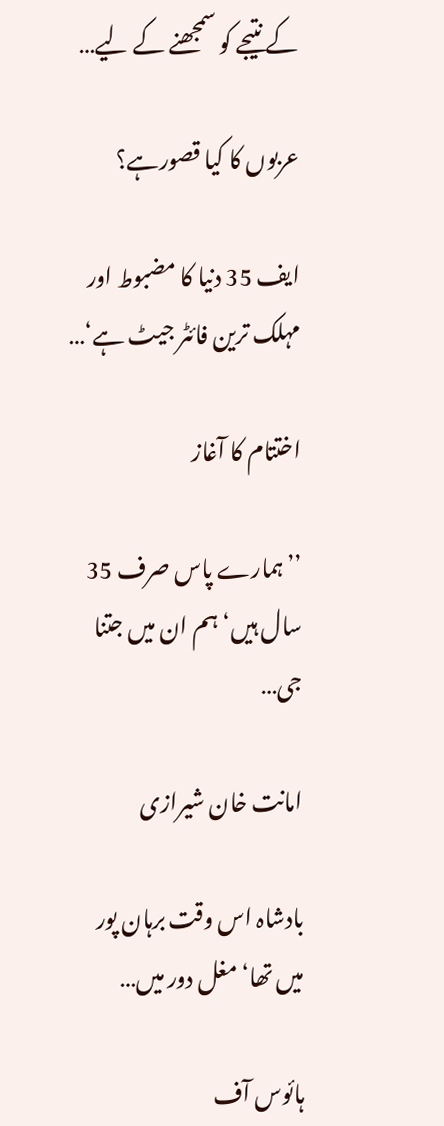کے نتیجے کو سمجھنے کے لیے…

عربوں کا کیا قصورہے؟

ایف 35 دنیا کا مضبوط اور مہلک ترین فائٹر جیٹ ہے‘…

اختتام کا آغاز

’’ہمارے پاس صرف 35 سال ہیں‘ ہم ان میں جتنا جی…

امانت خان شیرازی

بادشاہ اس وقت برہان پور میں تھا‘ مغل دور میں…

ہائوس آف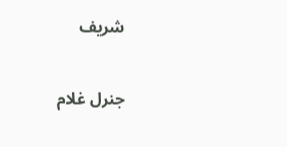شریف

جنرل غلام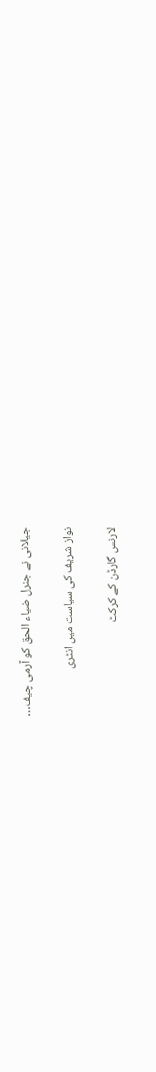جیلانی نے جنرل ضیاء الحق کو آرمی چیف…

نواز شریف کی سیاست میں انٹری

لارنس گارڈن کے کرکٹ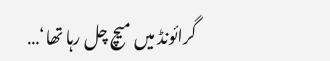گرائونڈ میں میچ چل رہا تھا‘…